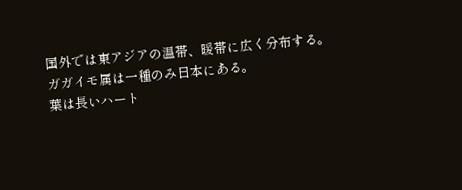国外では東アジアの温帯、暖帯に広く分布する。
ガガイモ属は一種のみ日本にある。
葉は長いハート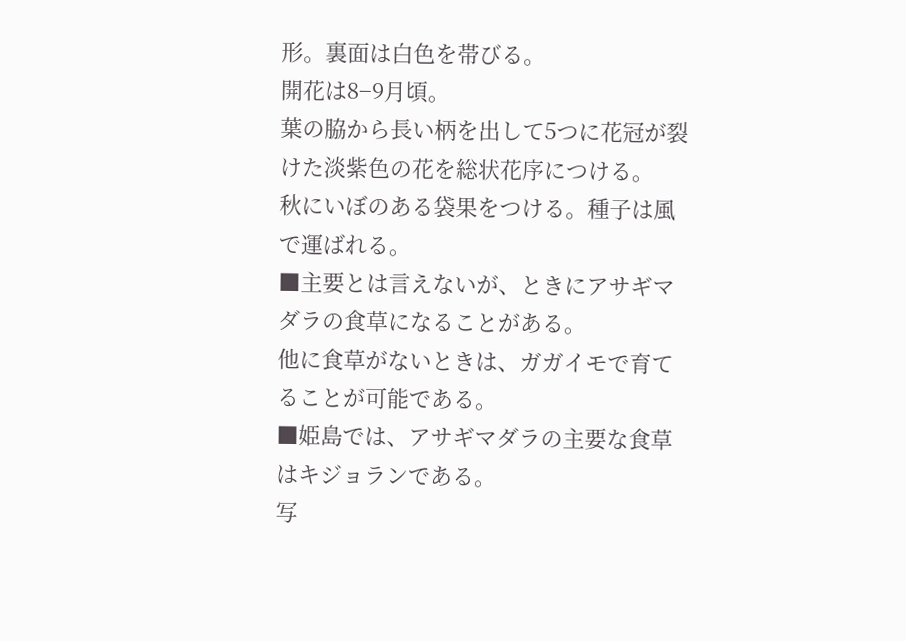形。裏面は白色を帯びる。
開花は8−9月頃。
葉の脇から長い柄を出して5つに花冠が裂けた淡紫色の花を総状花序につける。
秋にいぼのある袋果をつける。種子は風で運ばれる。
■主要とは言えないが、ときにアサギマダラの食草になることがある。
他に食草がないときは、ガガイモで育てることが可能である。
■姫島では、アサギマダラの主要な食草はキジョランである。
写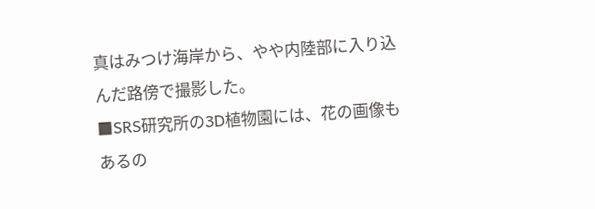真はみつけ海岸から、やや内陸部に入り込んだ路傍で撮影した。
■SRS研究所の3D植物園には、花の画像もあるの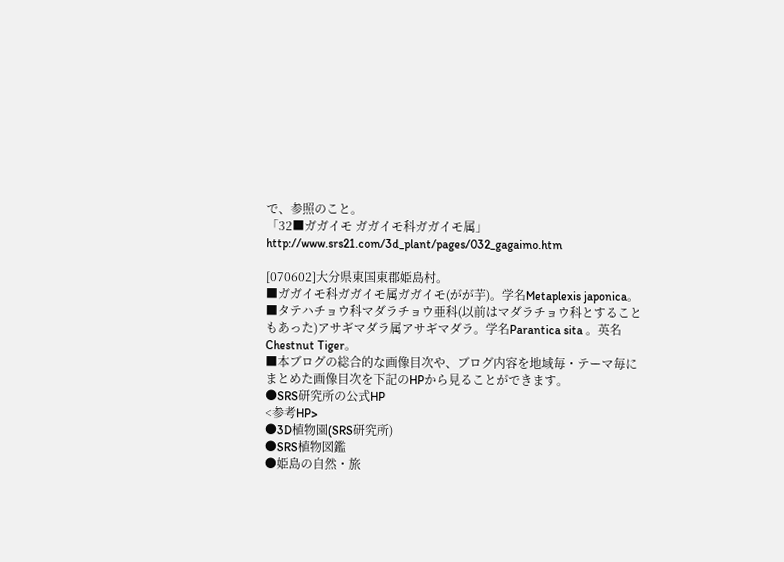で、参照のこと。
「32■ガガイモ ガガイモ科ガガイモ属」
http://www.srs21.com/3d_plant/pages/032_gagaimo.htm

[070602]大分県東国東郡姫島村。
■ガガイモ科ガガイモ属ガガイモ(がが芋)。学名Metaplexis japonica。
■タテハチョウ科マダラチョウ亜科(以前はマダラチョウ科とすることもあった)アサギマダラ属アサギマダラ。学名Parantica sita 。英名Chestnut Tiger。
■本ブログの総合的な画像目次や、ブログ内容を地域毎・テーマ毎にまとめた画像目次を下記のHPから見ることができます。
●SRS研究所の公式HP
<参考HP>
●3D植物園(SRS研究所)
●SRS植物図鑑
●姫島の自然・旅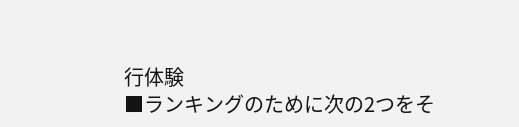行体験
■ランキングのために次の2つをそ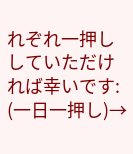れぞれ一押ししていただければ幸いです:
(一日一押し)→